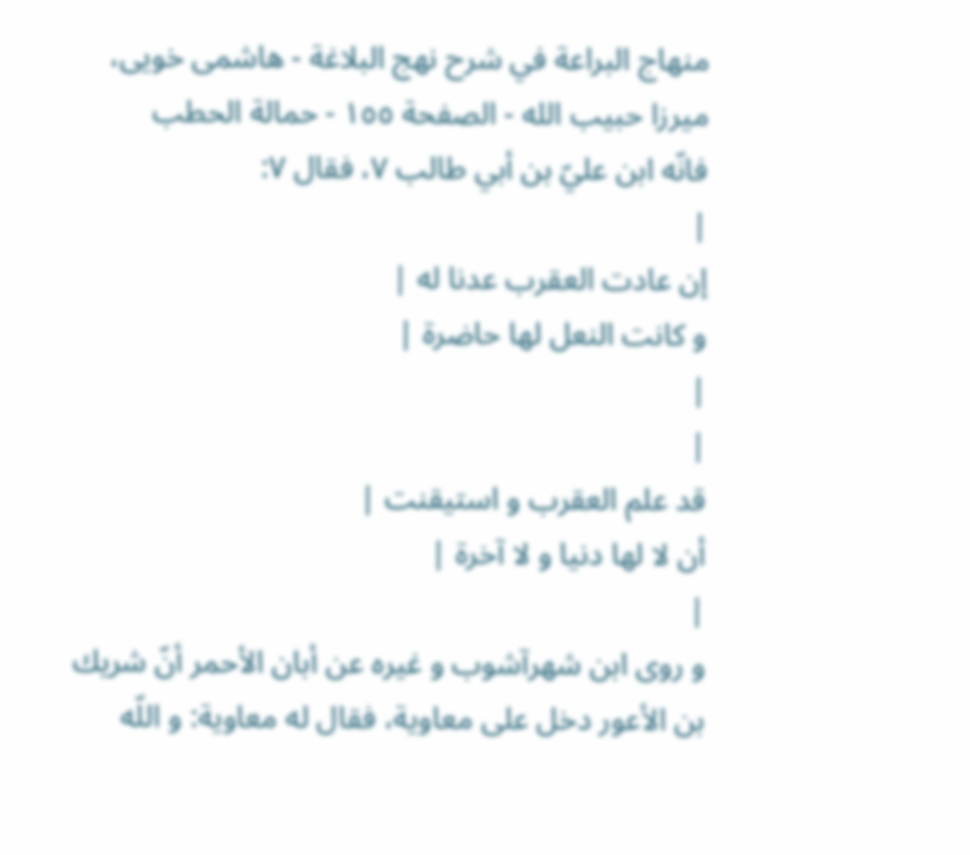منهاج البراعة في شرح نهج البلاغة - هاشمى خويى، ميرزا حبيب الله - الصفحة ١٥٥ - حمالة الحطب
فانّه ابن عليّ بن أبي طالب ٧، فقال ٧:
|
إن عادت العقرب عدنا له |
و كانت النعل لها حاضرة |
|
|
قد علم العقرب و استيقنت |
أن لا لها دنيا و لا آخرة |
|
و روى ابن شهرآشوب و غيره عن أبان الأحمر أنّ شريك بن الأعور دخل على معاوية، فقال له معاوية: و اللّه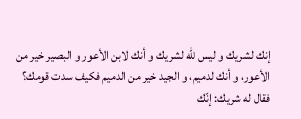إنك لشريك و ليس للّه لشريك و أنك لابن الأعور و البصير خير من الأعور، و أنك لدميم، و الجيد خير من الدميم فكيف سدت قومك؟
فقال له شريك: إنّك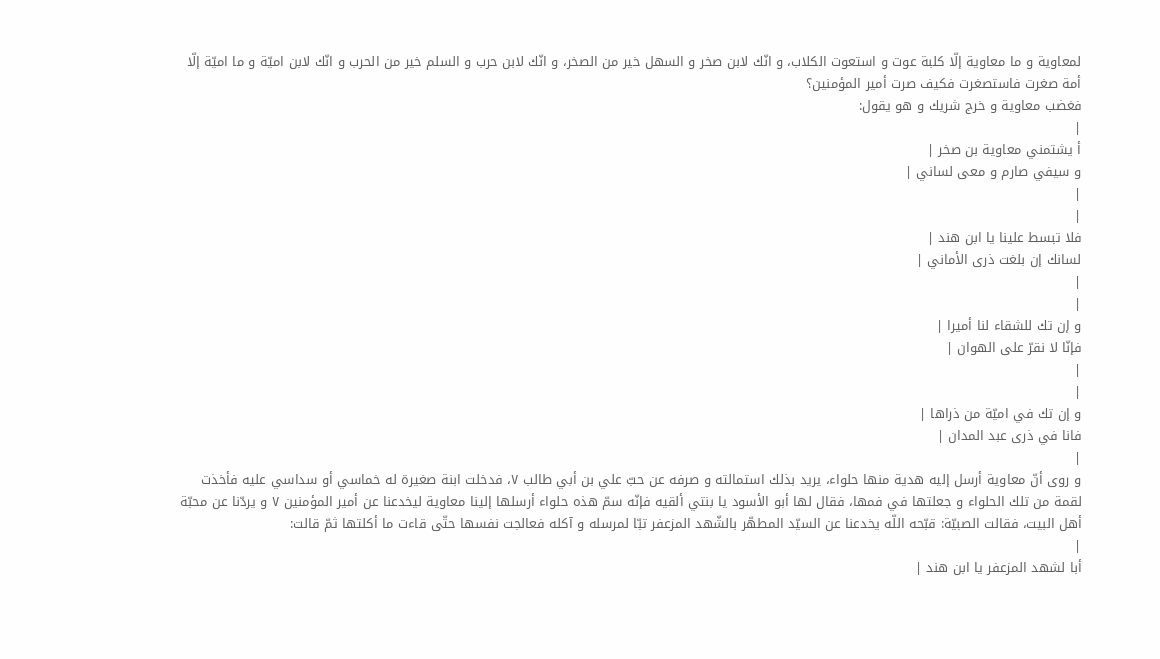لمعاوية و ما معاوية إلّا كلبة عوت و استعوت الكلاب، و انّك لابن صخر و السهل خير من الصخر، و انّك لابن حرب و السلم خير من الحرب و انّك لابن اميّة و ما اميّة إلّا أمة صغرت فاستصغرت فكيف صرت أمير المؤمنين؟
فغضب معاوية و خرج شريك و هو يقول:
|
أ يشتمني معاوية بن صخر |
و سيفي صارم و معى لساني |
|
|
فلا تبسط علينا يا ابن هند |
لسانك إن بلغت ذرى الأماني |
|
|
و إن تك للشقاء لنا أميرا |
فإنّا لا نقرّ على الهوان |
|
|
و إن تك في اميّة من ذراها |
فانا في ذرى عبد المدان |
|
و روى أنّ معاوية أرسل إليه هدية منها حلواء، يريد بذلك استمالته و صرفه عن حبّ علي بن أبي طالب ٧، فدخلت ابنة صغيرة له خماسي أو سداسي عليه فأخذت لقمة من تلك الحلواء و جعلتها في فمها، فقال لها أبو الأسود يا بنتي ألقيه فإنّه سمّ هذه حلواء أرسلها إلينا معاوية ليخدعنا عن أمير المؤمنين ٧ و يردّنا عن محبّة أهل البيت، فقالت الصبيّة: قبّحه اللّه يخدعنا عن السيّد المطهّر بالشّهد المزعفر تبّا لمرسله و آكله فعالجت نفسها حتّى قاءت ما أكلتها ثمّ قالت:
|
أبا لشهد المزعفر يا ابن هند |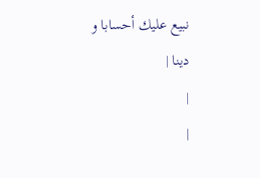نبيع عليك أحسابا و دينا |
|
|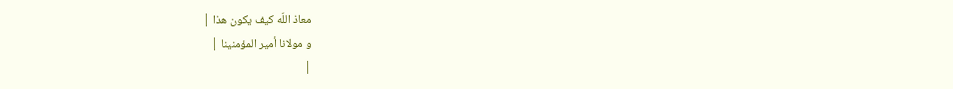معاذ اللّه كيف يكون هذا |
و مولانا أمير المؤمنينا |
|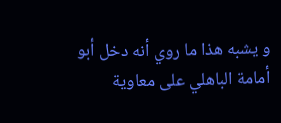و يشبه هذا ما روي أنه دخل أبو أمامة الباهلي على معاوية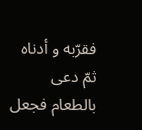فقرّبه و أدناه ثمّ دعى بالطعام فجعل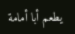يطعم أبا أمامة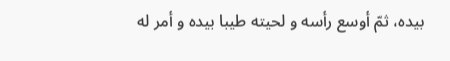بيده، ثمّ أوسع رأسه و لحيته طيبا بيده و أمر له